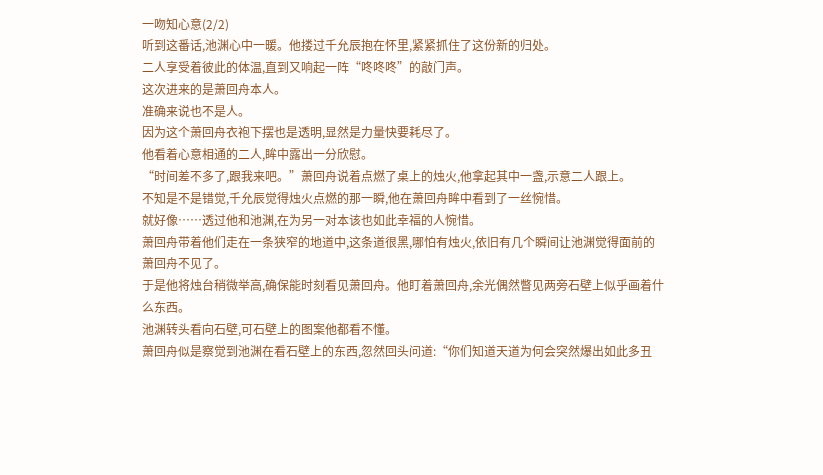一吻知心意(2/2)
听到这番话,池渊心中一暖。他搂过千允辰抱在怀里,紧紧抓住了这份新的归处。
二人享受着彼此的体温,直到又响起一阵“咚咚咚”的敲门声。
这次进来的是萧回舟本人。
准确来说也不是人。
因为这个萧回舟衣袍下摆也是透明,显然是力量快要耗尽了。
他看着心意相通的二人,眸中露出一分欣慰。
“时间差不多了,跟我来吧。”萧回舟说着点燃了桌上的烛火,他拿起其中一盏,示意二人跟上。
不知是不是错觉,千允辰觉得烛火点燃的那一瞬,他在萧回舟眸中看到了一丝惋惜。
就好像……透过他和池渊,在为另一对本该也如此幸福的人惋惜。
萧回舟带着他们走在一条狭窄的地道中,这条道很黑,哪怕有烛火,依旧有几个瞬间让池渊觉得面前的萧回舟不见了。
于是他将烛台稍微举高,确保能时刻看见萧回舟。他盯着萧回舟,余光偶然瞥见两旁石壁上似乎画着什么东西。
池渊转头看向石壁,可石壁上的图案他都看不懂。
萧回舟似是察觉到池渊在看石壁上的东西,忽然回头问道:“你们知道天道为何会突然爆出如此多丑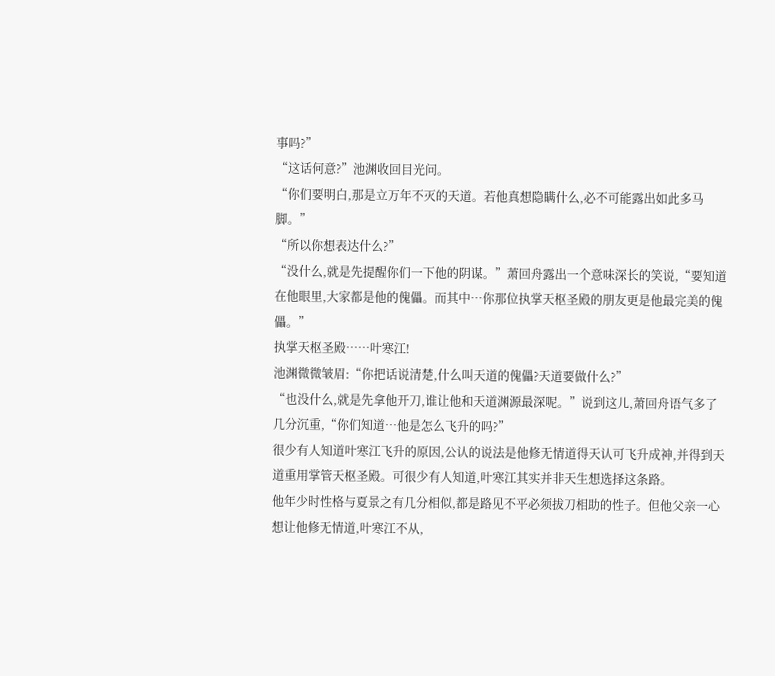事吗?”
“这话何意?”池渊收回目光问。
“你们要明白,那是立万年不灭的天道。若他真想隐瞒什么,必不可能露出如此多马脚。”
“所以你想表达什么?”
“没什么,就是先提醒你们一下他的阴谋。”萧回舟露出一个意味深长的笑说,“要知道在他眼里,大家都是他的傀儡。而其中…你那位执掌天枢圣殿的朋友更是他最完美的傀儡。”
执掌天枢圣殿……叶寒江!
池渊微微皱眉:“你把话说清楚,什么叫天道的傀儡?天道要做什么?”
“也没什么,就是先拿他开刀,谁让他和天道渊源最深呢。”说到这儿,萧回舟语气多了几分沉重,“你们知道…他是怎么飞升的吗?”
很少有人知道叶寒江飞升的原因,公认的说法是他修无情道得天认可飞升成神,并得到天道重用掌管天枢圣殿。可很少有人知道,叶寒江其实并非天生想选择这条路。
他年少时性格与夏景之有几分相似,都是路见不平必须拔刀相助的性子。但他父亲一心想让他修无情道,叶寒江不从,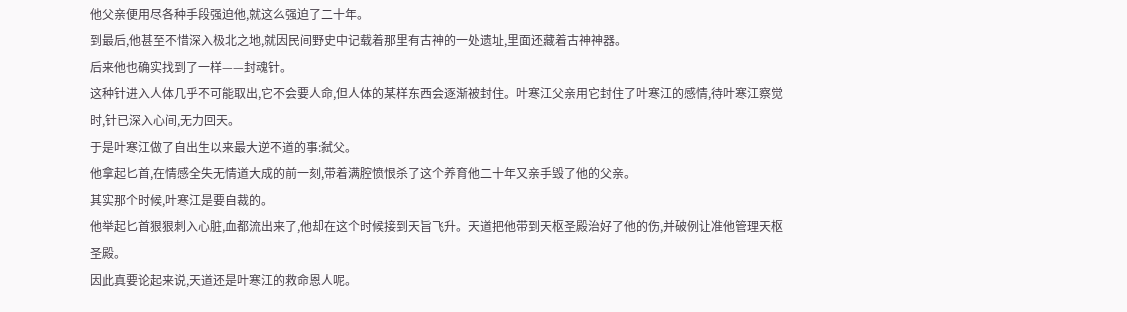他父亲便用尽各种手段强迫他,就这么强迫了二十年。
到最后,他甚至不惜深入极北之地,就因民间野史中记载着那里有古神的一处遗址,里面还藏着古神神器。
后来他也确实找到了一样——封魂针。
这种针进入人体几乎不可能取出,它不会要人命,但人体的某样东西会逐渐被封住。叶寒江父亲用它封住了叶寒江的感情,待叶寒江察觉时,针已深入心间,无力回天。
于是叶寒江做了自出生以来最大逆不道的事:弑父。
他拿起匕首,在情感全失无情道大成的前一刻,带着满腔愤恨杀了这个养育他二十年又亲手毁了他的父亲。
其实那个时候,叶寒江是要自裁的。
他举起匕首狠狠刺入心脏,血都流出来了,他却在这个时候接到天旨飞升。天道把他带到天枢圣殿治好了他的伤,并破例让准他管理天枢圣殿。
因此真要论起来说,天道还是叶寒江的救命恩人呢。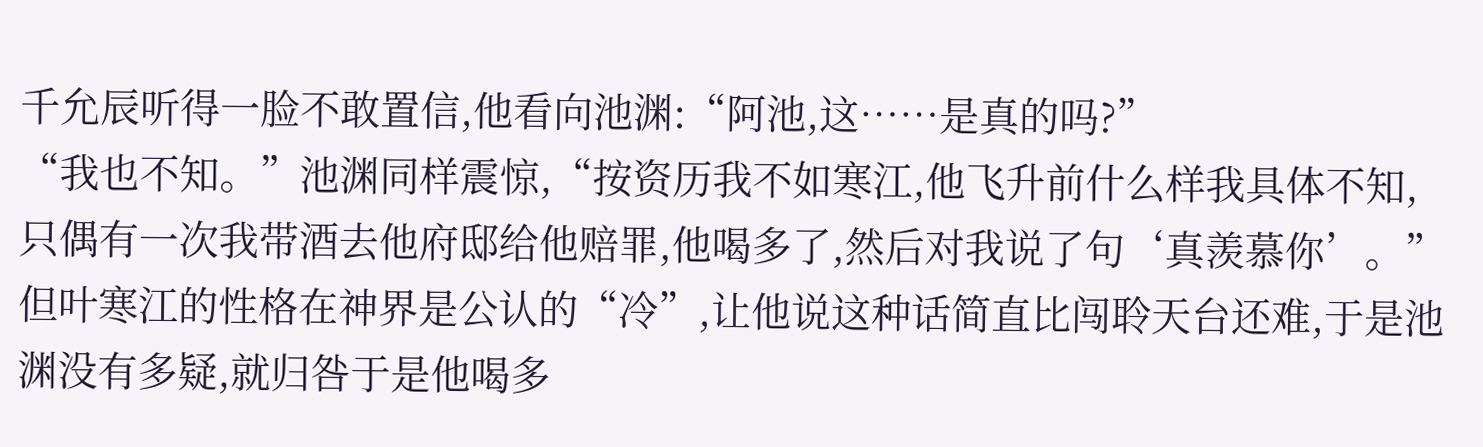千允辰听得一脸不敢置信,他看向池渊:“阿池,这……是真的吗?”
“我也不知。”池渊同样震惊,“按资历我不如寒江,他飞升前什么样我具体不知,只偶有一次我带酒去他府邸给他赔罪,他喝多了,然后对我说了句‘真羡慕你’。”
但叶寒江的性格在神界是公认的“冷”,让他说这种话简直比闯聆天台还难,于是池渊没有多疑,就归咎于是他喝多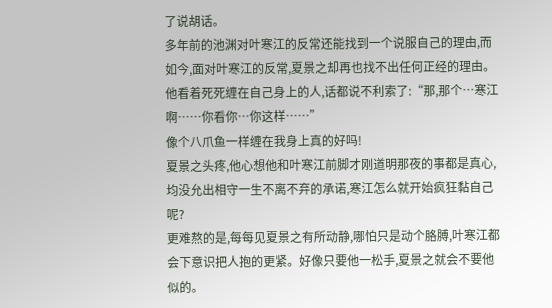了说胡话。
多年前的池渊对叶寒江的反常还能找到一个说服自己的理由,而如今,面对叶寒江的反常,夏景之却再也找不出任何正经的理由。
他看着死死缠在自己身上的人,话都说不利索了:“那,那个…寒江啊……你看你…你这样……”
像个八爪鱼一样缠在我身上真的好吗!
夏景之头疼,他心想他和叶寒江前脚才刚道明那夜的事都是真心,均没允出相守一生不离不弃的承诺,寒江怎么就开始疯狂黏自己呢?
更难熬的是,每每见夏景之有所动静,哪怕只是动个胳膊,叶寒江都会下意识把人抱的更紧。好像只要他一松手,夏景之就会不要他似的。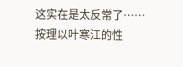这实在是太反常了……
按理以叶寒江的性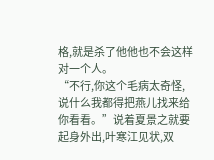格,就是杀了他他也不会这样对一个人。
“不行,你这个毛病太奇怪,说什么我都得把燕儿找来给你看看。”说着夏景之就要起身外出,叶寒江见状,双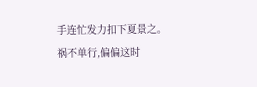手连忙发力扣下夏景之。
祸不单行,偏偏这时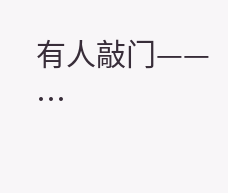有人敲门——
…